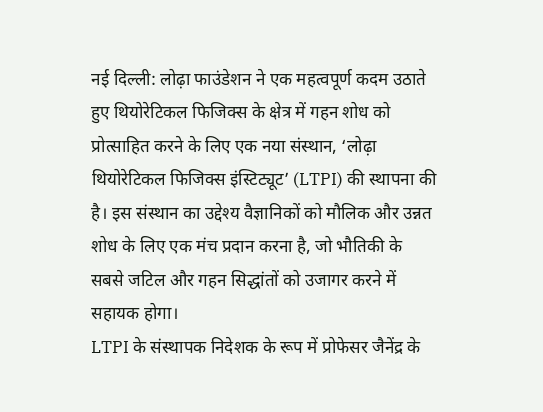नई दिल्ली: लोढ़ा फाउंडेशन ने एक महत्वपूर्ण कदम उठाते हुए थियोरेटिकल फिजिक्स के क्षेत्र में गहन शोध को प्रोत्साहित करने के लिए एक नया संस्थान, ‘लोढ़ा थियोरेटिकल फिजिक्स इंस्टिट्यूट’ (LTPI) की स्थापना की है। इस संस्थान का उद्देश्य वैज्ञानिकों को मौलिक और उन्नत शोध के लिए एक मंच प्रदान करना है, जो भौतिकी के सबसे जटिल और गहन सिद्धांतों को उजागर करने में सहायक होगा।
LTPI के संस्थापक निदेशक के रूप में प्रोफेसर जैनेंद्र के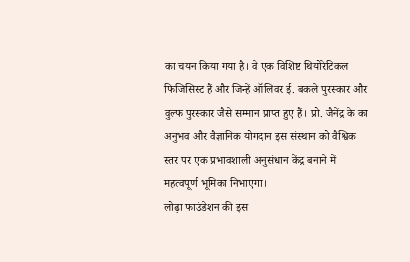का चयन किया गया है। वे एक विशिष्ट थियोरेटिकल फिजिसिस्ट हैं और जिन्हें ऑलिवर ई. बकले पुरस्कार और वुल्फ पुरस्कार जैसे सम्मान प्राप्त हुए हैं। प्रो. जैनेंद्र के का अनुभव और वैज्ञानिक योगदान इस संस्थान को वैश्विक स्तर पर एक प्रभावशाली अनुसंधान केंद्र बनाने में महत्वपूर्ण भूमिका निभाएगा।
लोढ़ा फाउंडेशन की इस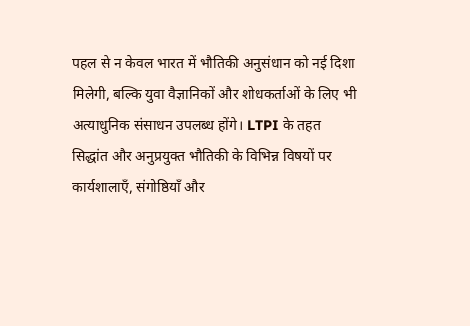पहल से न केवल भारत में भौतिकी अनुसंधान को नई दिशा मिलेगी, बल्कि युवा वैज्ञानिकों और शोधकर्ताओं के लिए भी अत्याधुनिक संसाधन उपलब्ध होंगे। LTPI के तहत सिद्धांत और अनुप्रयुक्त भौतिकी के विभिन्न विषयों पर कार्यशालाएँ, संगोष्ठियाँ और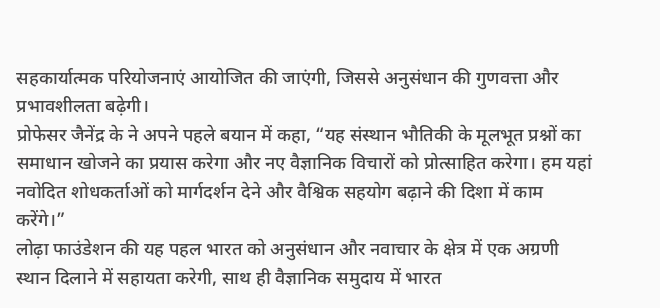सहकार्यात्मक परियोजनाएं आयोजित की जाएंगी, जिससे अनुसंधान की गुणवत्ता और प्रभावशीलता बढ़ेगी।
प्रोफेसर जैनेंद्र के ने अपने पहले बयान में कहा, “यह संस्थान भौतिकी के मूलभूत प्रश्नों का समाधान खोजने का प्रयास करेगा और नए वैज्ञानिक विचारों को प्रोत्साहित करेगा। हम यहां नवोदित शोधकर्ताओं को मार्गदर्शन देने और वैश्विक सहयोग बढ़ाने की दिशा में काम करेंगे।”
लोढ़ा फाउंडेशन की यह पहल भारत को अनुसंधान और नवाचार के क्षेत्र में एक अग्रणी स्थान दिलाने में सहायता करेगी, साथ ही वैज्ञानिक समुदाय में भारत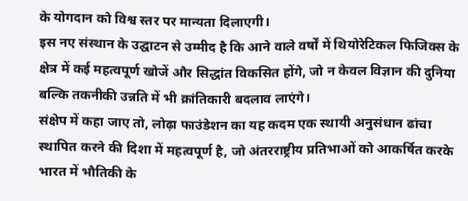के योगदान को विश्व स्तर पर मान्यता दिलाएगी।
इस नए संस्थान के उद्घाटन से उम्मीद है कि आने वाले वर्षों में थियोरेटिकल फिजिक्स के क्षेत्र में कई महत्वपूर्ण खोजें और सिद्धांत विकसित होंगे, जो न केवल विज्ञान की दुनिया बल्कि तकनीकी उन्नति में भी क्रांतिकारी बदलाव लाएंगे।
संक्षेप में कहा जाए तो, लोढ़ा फाउंडेशन का यह कदम एक स्थायी अनुसंधान ढांचा स्थापित करने की दिशा में महत्वपूर्ण है, जो अंतरराष्ट्रीय प्रतिभाओं को आकर्षित करके भारत में भौतिकी के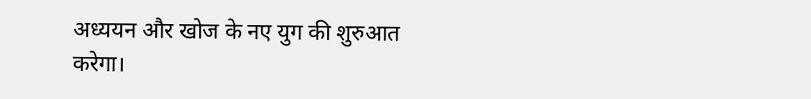अध्ययन और खोज के नए युग की शुरुआत करेगा।